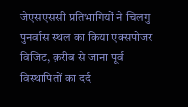जेएसएससी प्रतिभागियों ने चिलगु पुनर्वास स्थल का किया एक्सपोजर विजिट, क़रीब से जाना पूर्व विस्थापितों का दर्द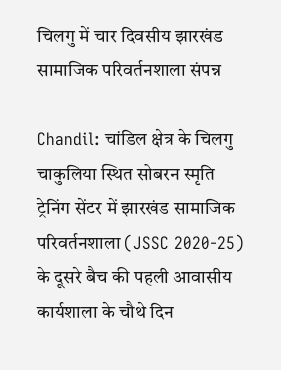चिलगु में चार दिवसीय झारखंड सामाजिक परिवर्तनशाला संपन्न

Chandil: चांडिल क्षेत्र के चिलगु चाकुलिया स्थित सोबरन स्मृति ट्रेनिंग सेंटर में झारखंड सामाजिक परिवर्तनशाला (JSSC 2020-25) के दूसरे बैच की पहली आवासीय कार्यशाला के चौथे दिन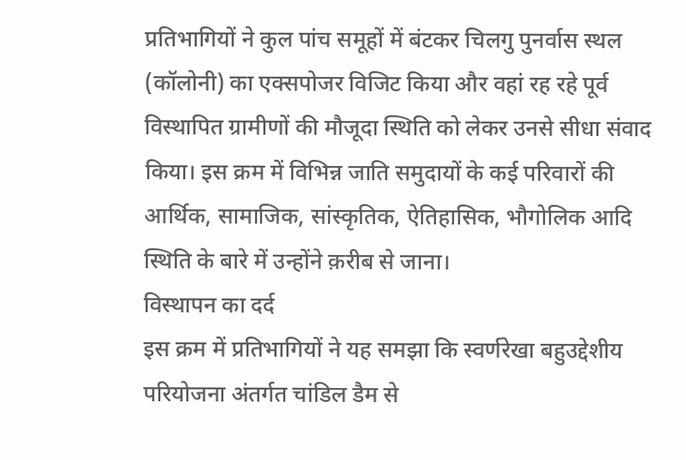प्रतिभागियों ने कुल पांच समूहों में बंटकर चिलगु पुनर्वास स्थल (कॉलोनी) का एक्सपोजर विजिट किया और वहां रह रहे पूर्व विस्थापित ग्रामीणों की मौजूदा स्थिति को लेकर उनसे सीधा संवाद किया। इस क्रम में विभिन्न जाति समुदायों के कई परिवारों की आर्थिक, सामाजिक, सांस्कृतिक, ऐतिहासिक, भौगोलिक आदि स्थिति के बारे में उन्होंने क़रीब से जाना।
विस्थापन का दर्द
इस क्रम में प्रतिभागियों ने यह समझा कि स्वर्णरेखा बहुउद्देशीय परियोजना अंतर्गत चांडिल डैम से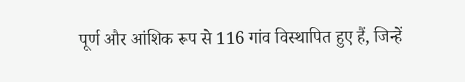पूर्ण और आंशिक रूप से 116 गांव विस्थापित हुए हैं, जिन्हें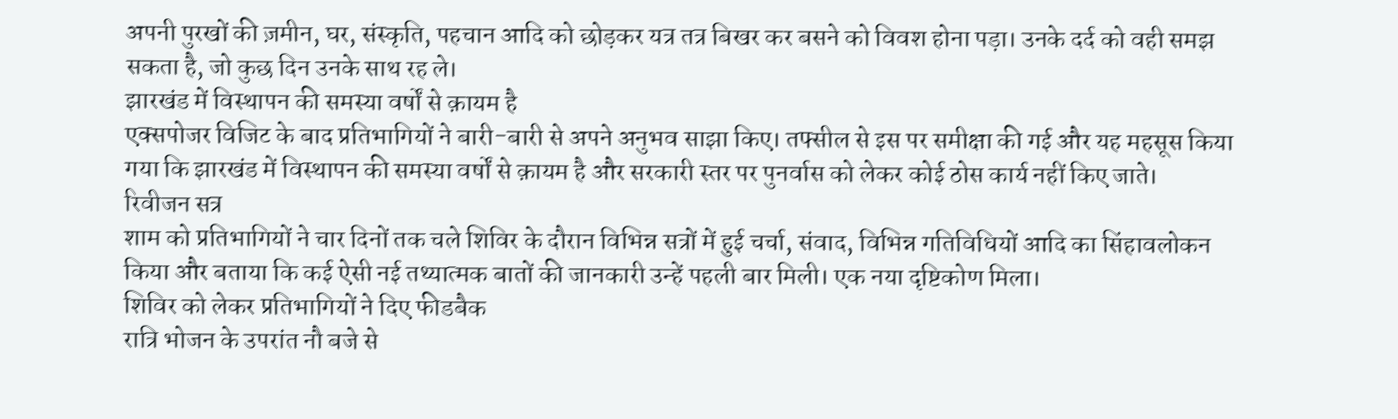अपनी पुरखों की ज़मीन, घर, संस्कृति, पहचान आदि को छोड़कर यत्र तत्र बिखर कर बसने को विवश होना पड़ा। उनके दर्द को वही समझ सकता है, जो कुछ दिन उनके साथ रह ले।
झारखंड में विस्थापन की समस्या वर्षों से क़ायम है
एक्सपोजर विजिट के बाद प्रतिभागियों ने बारी-बारी से अपने अनुभव साझा किए। तफ्सील से इस पर समीक्षा की गई और यह महसूस किया गया कि झारखंड में विस्थापन की समस्या वर्षों से क़ायम है और सरकारी स्तर पर पुनर्वास को लेकर कोई ठोस कार्य नहीं किए जाते।
रिवीजन सत्र
शाम को प्रतिभागियों ने चार दिनों तक चले शिविर के दौरान विभिन्न सत्रों में हुई चर्चा, संवाद, विभिन्न गतिविधियों आदि का सिंहावलोकन किया और बताया कि कई ऐसी नई तथ्यात्मक बातों की जानकारी उन्हें पहली बार मिली। एक नया दृष्टिकोण मिला।
शिविर को लेकर प्रतिभागियों ने दिए फीडबैक
रात्रि भोजन के उपरांत नौ बजे से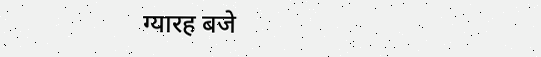ग्यारह बजे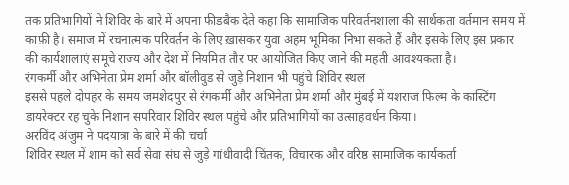तक प्रतिभागियों ने शिविर के बारे में अपना फीडबैक देते कहा कि सामाजिक परिवर्तनशाला की सार्थकता वर्तमान समय में काफ़ी है। समाज में रचनात्मक परिवर्तन के लिए ख़ासकर युवा अहम भूमिका निभा सकते हैं और इसके लिए इस प्रकार की कार्यशालाएं समूचे राज्य और देश में नियमित तौर पर आयोजित किए जाने की महती आवश्यकता है।
रंगकर्मी और अभिनेता प्रेम शर्मा और बॉलीवुड से जुड़े निशान भी पहुंचे शिविर स्थल
इससे पहले दोपहर के समय जमशेदपुर से रंगकर्मी और अभिनेता प्रेम शर्मा और मुंबई में यशराज फिल्म के कास्टिंग डायरेक्टर रह चुके निशान सपरिवार शिविर स्थल पहुंचे और प्रतिभागियों का उत्साहवर्धन किया।
अरविंद अंजुम ने पदयात्रा के बारे में की चर्चा
शिविर स्थल में शाम को सर्व सेवा संघ से जुड़े गांधीवादी चिंतक, विचारक और वरिष्ठ सामाजिक कार्यकर्ता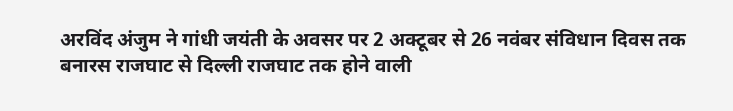अरविंद अंजुम ने गांधी जयंती के अवसर पर 2 अक्टूबर से 26 नवंबर संविधान दिवस तक बनारस राजघाट से दिल्ली राजघाट तक होने वाली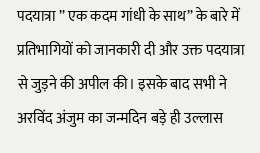पदयात्रा ” एक कदम गांधी के साथ” के बारे में प्रतिभागियों को जानकारी दी और उक्त पदयात्रा से जुड़ने की अपील की। इसके बाद सभी ने अरविंद अंजुम का जन्मदिन बड़े ही उल्लास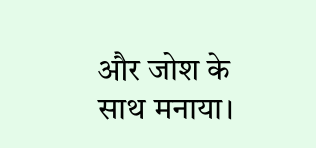और जोश के साथ मनाया।